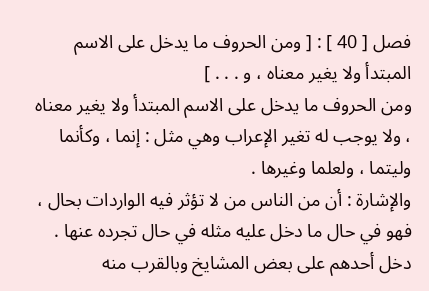فصل [ 40 ] : [ ومن الحروف ما يدخل على الاسم المبتدأ ولا يغير معناه ، و . . . ]
ومن الحروف ما يدخل على الاسم المبتدأ ولا يغير معناه ، ولا يوجب له تغير الإعراب وهي مثل : إنما ، وكأنما وليتما ، ولعلما وغيرها .
والإشارة : أن من الناس من لا تؤثر فيه الواردات بحال ، فهو في حال ما دخل عليه مثله في حال تجرده عنها .
دخل أحدهم على بعض المشايخ وبالقرب منه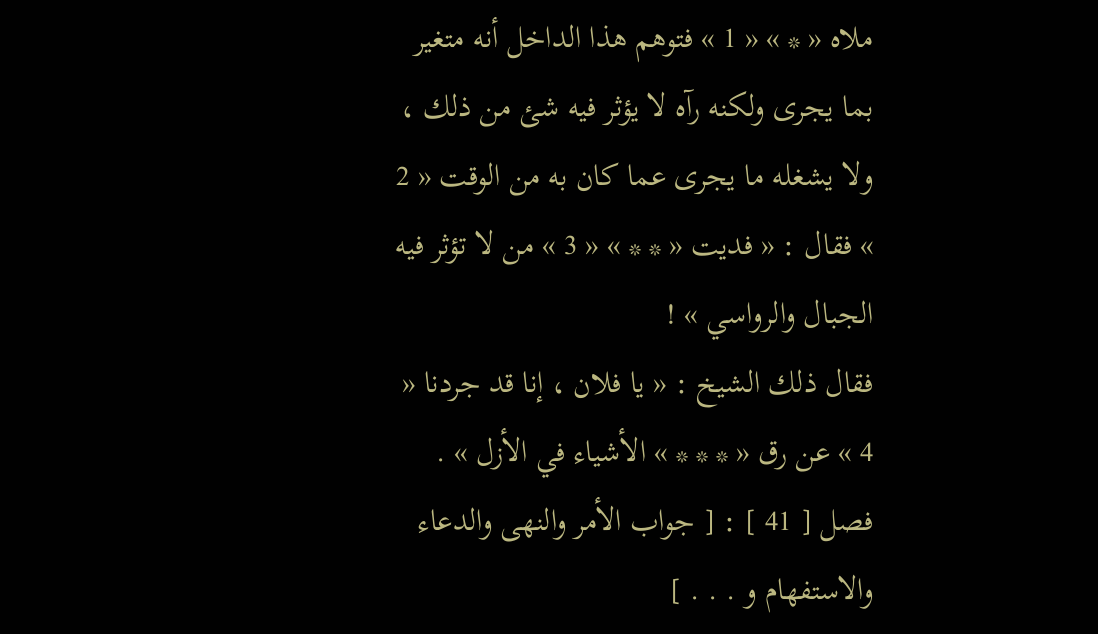ملاه « * » « 1 » فتوهم هذا الداخل أنه متغير بما يجرى ولكنه رآه لا يؤثر فيه شئ من ذلك ، ولا يشغله ما يجرى عما كان به من الوقت « 2 » فقال : « فديت « * * » « 3 » من لا تؤثر فيه الجبال والرواسي » !
فقال ذلك الشيخ : « يا فلان ، إنا قد جردنا « 4 » عن رق « * * * » الأشياء في الأزل » .
فصل [ 41 ] : [ جواب الأمر والنهى والدعاء والاستفهام و . . . ]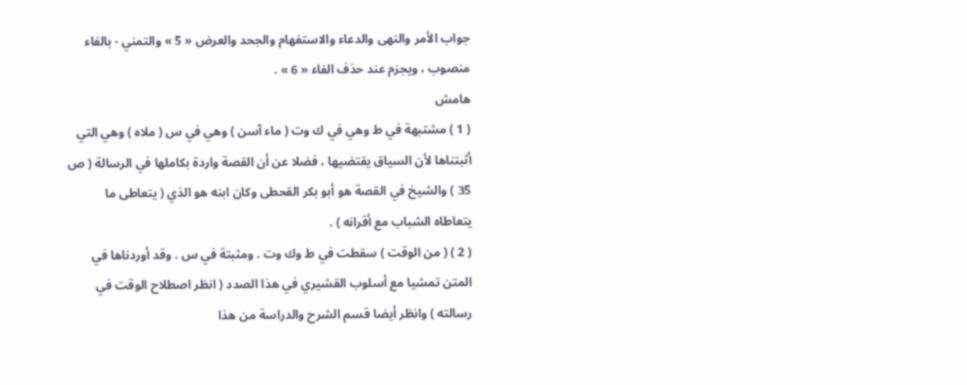جواب الأمر والنهى والدعاء والاستفهام والجحد والعرض « 5 » والتمني - بالفاء منصوب ، ويجزم عند حذف الفاء « 6 » .
هامش
( 1 ) مشتبهة في ط وهي في ك وت ( ماء آسن ) وهي في س ( ملاه ) وهي التي أثبتناها لأن السياق يقتضيها ، فضلا عن أن القصة واردة بكاملها في الرسالة ( ص 35 ) والشيخ في القصة هو أبو بكر القحطى وكان ابنه هو الذي ( يتعاطى ما يتعاطاه الشباب مع أقرانه ) .
( 2 ) ( من الوقت ) سقطت في ط وك وت . ومثبتة في س . وقد أوردناها في المتن تمشيا مع أسلوب القشيري في هذا الصدد ( انظر اصطلاح الوقت في رسالته ) وانظر أيضا قسم الشرح والدراسة من هذا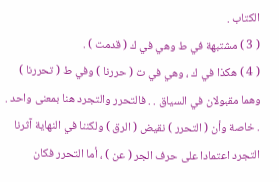الكتاب .
( 3 ) مشتبهة في ط وهي في ك ( قدمت ) .
( 4 ) هكذا في ك ، وهي في ت ( حررنا ) وفي ط ( تحررنا ) وهما مقبولان في السياق . . فالتحرر والتجرد هنا بمعنى واحد . . خاصة وأن ( التحرر ) نقيض ( الرق ) ولكننا في النهاية آثرنا التجرد اعتمادا على حرف الجر ( عن ) ، أما التحرر فكان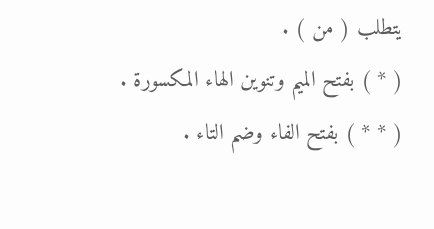يتطلب ( من ) .
( * ) بفتح الميم وتنوين الهاء المكسورة .
( * * ) بفتح الفاء وضم التاء .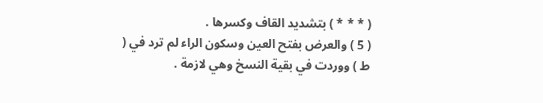( * * * ) بتشديد القاف وكسرها .
( 5 ) والعرض بفتح العين وسكون الراء لم ترد في ( ط ) ووردت في بقية النسخ وهي لازمة .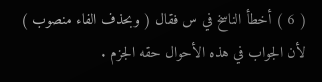( 6 ) أخطأ الناسخ في س فقال ( وبحذف الفاء منصوب ) لأن الجواب في هذه الأحوال حقه الجزم .